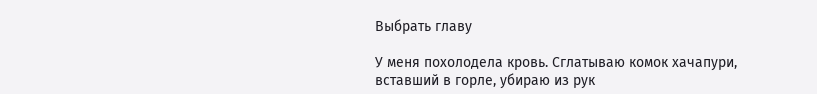Выбрать главу

У меня похолодела кровь. Сглатываю комок хачапури, вставший в горле, убираю из рук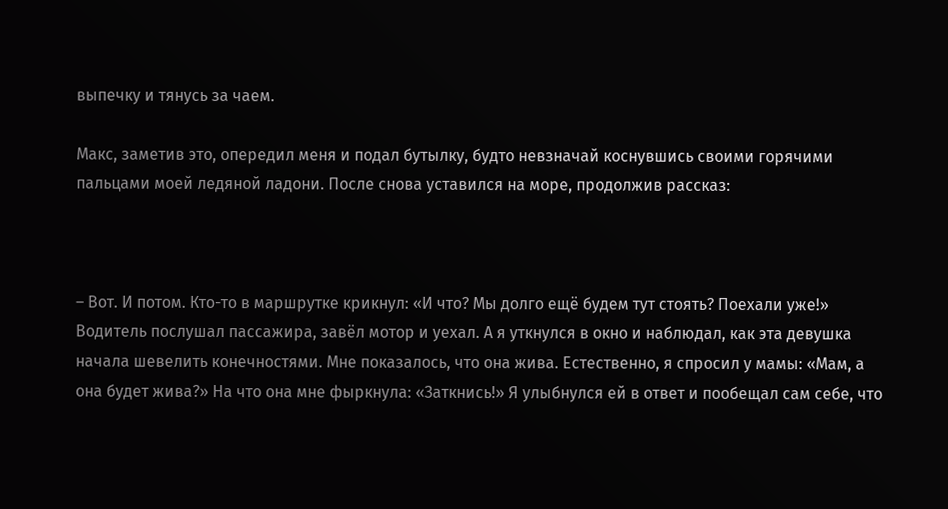выпечку и тянусь за чаем.

Макс, заметив это, опередил меня и подал бутылку, будто невзначай коснувшись своими горячими пальцами моей ледяной ладони. После снова уставился на море, продолжив рассказ:



– Вот. И потом. Кто-то в маршрутке крикнул: «И что? Мы долго ещё будем тут стоять? Поехали уже!» Водитель послушал пассажира, завёл мотор и уехал. А я уткнулся в окно и наблюдал, как эта девушка начала шевелить конечностями. Мне показалось, что она жива. Естественно, я спросил у мамы: «Мам, а она будет жива?» На что она мне фыркнула: «Заткнись!» Я улыбнулся ей в ответ и пообещал сам себе, что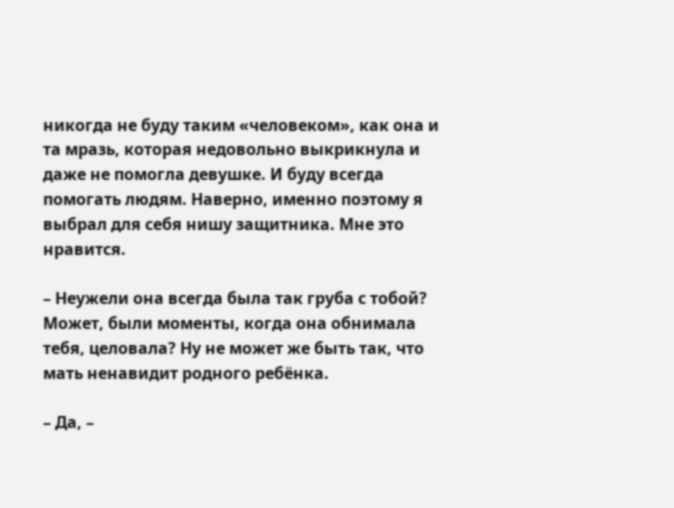никогда не буду таким «человеком», как она и та мразь, которая недовольно выкрикнула и даже не помогла девушке. И буду всегда помогать людям. Наверно, именно поэтому я выбрал для себя нишу защитника. Мне это нравится.

– Неужели она всегда была так груба с тобой? Может, были моменты, когда она обнимала тебя, целовала? Ну не может же быть так, что мать ненавидит родного ребёнка.

– Да, –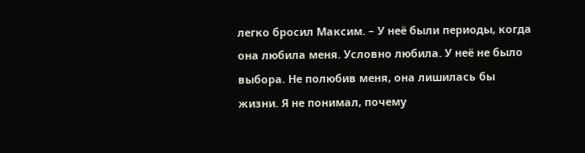легко бросил Максим. – У неё были периоды, когда она любила меня. Условно любила. У неё не было выбора. Не полюбив меня, она лишилась бы жизни. Я не понимал, почему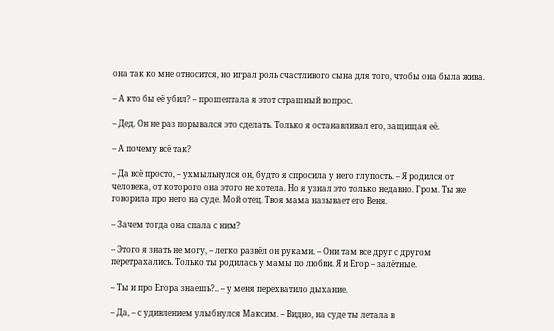она так ко мне относится, но играл роль счастливого сына для того, чтобы она была жива.

– А кто бы её убил? – прошептала я этот страшный вопрос.

– Дед. Он не раз порывался это сделать. Только я останавливал его, защищая её.

– А почему всё так?

– Да всё просто, – ухмыльнулся он, будто я спросила у него глупость. – Я родился от человека, от которого она этого не хотела. Но я узнал это только недавно. Гром. Ты же говорила про него на суде. Мой отец. Твоя мама называет его Веня.

– Зачем тогда она спала с ним?

– Этого я знать не могу, – легко развёл он руками. – Они там все друг с другом перетрахались. Только ты родилась у мамы по любви. Я и Егор – залётные.

– Ты и про Егора знаешь?.. – у меня перехватило дыхание.

– Да, – с удивлением улыбнулся Максим. – Видно, на суде ты летала в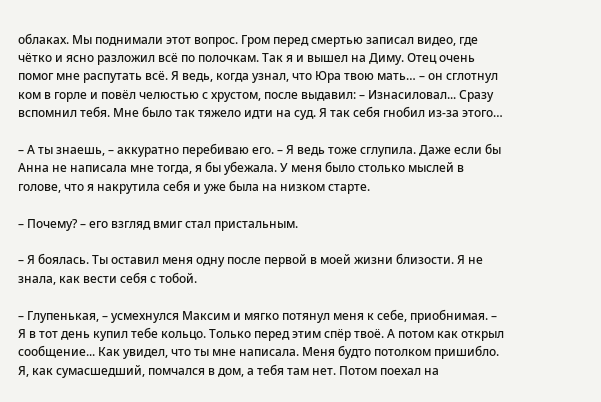облаках. Мы поднимали этот вопрос. Гром перед смертью записал видео, где чётко и ясно разложил всё по полочкам. Так я и вышел на Диму. Отец очень помог мне распутать всё. Я ведь, когда узнал, что Юра твою мать… – он сглотнул ком в горле и повёл челюстью с хрустом, после выдавил: – Изнасиловал... Сразу вспомнил тебя. Мне было так тяжело идти на суд. Я так себя гнобил из-за этого…

– А ты знаешь, – аккуратно перебиваю его. – Я ведь тоже сглупила. Даже если бы Анна не написала мне тогда, я бы убежала. У меня было столько мыслей в голове, что я накрутила себя и уже была на низком старте.

– Почему? – его взгляд вмиг стал пристальным.

– Я боялась. Ты оставил меня одну после первой в моей жизни близости. Я не знала, как вести себя с тобой.

– Глупенькая, – усмехнулся Максим и мягко потянул меня к себе, приобнимая. – Я в тот день купил тебе кольцо. Только перед этим спёр твоё. А потом как открыл сообщение... Как увидел, что ты мне написала. Меня будто потолком пришибло. Я, как сумасшедший, помчался в дом, а тебя там нет. Потом поехал на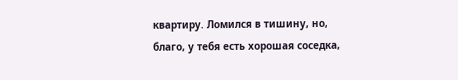квартиру. Ломился в тишину, но, благо, у тебя есть хорошая соседка,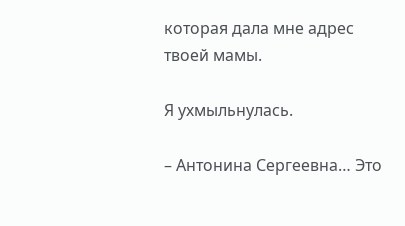которая дала мне адрес твоей мамы.

Я ухмыльнулась.

– Антонина Сергеевна… Это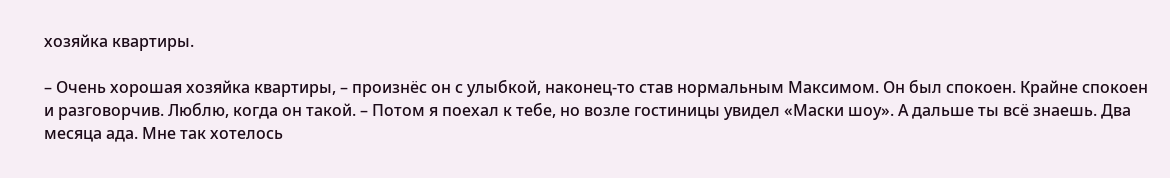хозяйка квартиры.

– Очень хорошая хозяйка квартиры, – произнёс он с улыбкой, наконец-то став нормальным Максимом. Он был спокоен. Крайне спокоен и разговорчив. Люблю, когда он такой. – Потом я поехал к тебе, но возле гостиницы увидел «Маски шоу». А дальше ты всё знаешь. Два месяца ада. Мне так хотелось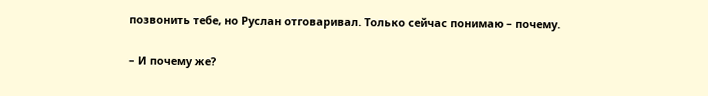позвонить тебе, но Руслан отговаривал. Только сейчас понимаю – почему.

– И почему же?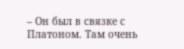– Он был в связке с Платоном. Там очень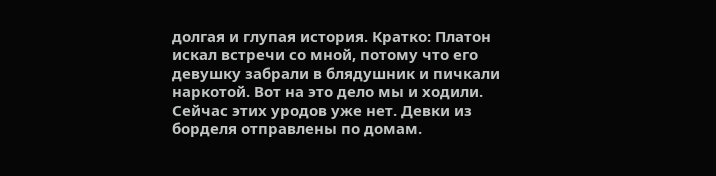долгая и глупая история. Кратко: Платон искал встречи со мной, потому что его девушку забрали в блядушник и пичкали наркотой. Вот на это дело мы и ходили. Сейчас этих уродов уже нет. Девки из борделя отправлены по домам.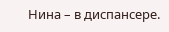Нина – в диспансере.